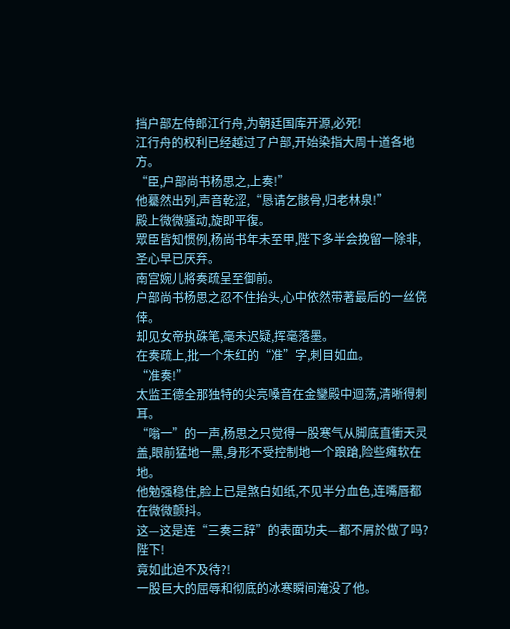挡户部左侍郎江行舟,为朝廷国库开源,必死!
江行舟的权利已经越过了户部,开始染指大周十道各地方。
“臣,户部尚书杨思之,上奏!”
他驀然出列,声音乾涩,“恳请乞骸骨,归老林泉!”
殿上微微骚动,旋即平復。
眾臣皆知惯例,杨尚书年未至甲,陛下多半会挽留一除非,圣心早已厌弃。
南宫婉儿將奏疏呈至御前。
户部尚书杨思之忍不住抬头,心中依然带著最后的一丝侥倖。
却见女帝执硃笔,毫未迟疑,挥毫落墨。
在奏疏上,批一个朱红的“准”字,刺目如血。
“准奏!”
太监王德全那独特的尖亮嗓音在金鑾殿中迴荡,清晰得刺耳。
“嗡一”的一声,杨思之只觉得一股寒气从脚底直衝天灵盖,眼前猛地一黑,身形不受控制地一个踉蹌,险些瘫软在地。
他勉强稳住,脸上已是煞白如纸,不见半分血色,连嘴唇都在微微颤抖。
这—这是连“三奏三辞”的表面功夫—都不屑於做了吗?
陛下!
竟如此迫不及待?!
一股巨大的屈辱和彻底的冰寒瞬间淹没了他。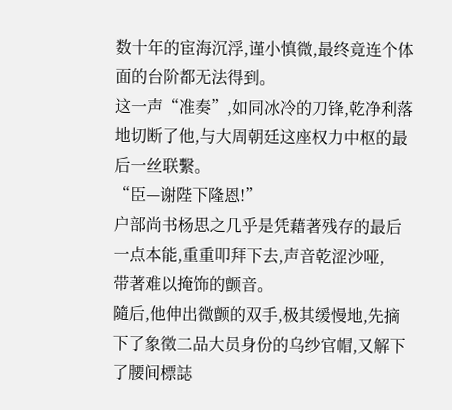数十年的宦海沉浮,谨小慎微,最终竟连个体面的台阶都无法得到。
这一声“准奏”,如同冰冷的刀锋,乾净利落地切断了他,与大周朝廷这座权力中枢的最后一丝联繫。
“臣—谢陛下隆恩!”
户部尚书杨思之几乎是凭藉著残存的最后一点本能,重重叩拜下去,声音乾涩沙哑,
带著难以掩饰的颤音。
隨后,他伸出微颤的双手,极其缓慢地,先摘下了象徵二品大员身份的乌纱官帽,又解下了腰间標誌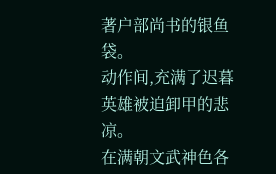著户部尚书的银鱼袋。
动作间,充满了迟暮英雄被迫卸甲的悲凉。
在满朝文武神色各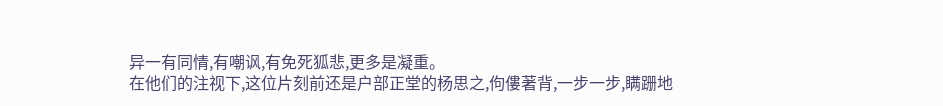异一有同情,有嘲讽,有免死狐悲,更多是凝重。
在他们的注视下,这位片刻前还是户部正堂的杨思之,佝僂著背,一步一步,瞒跚地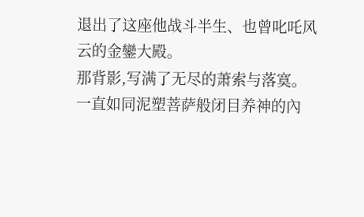退出了这座他战斗半生、也曾叱吒风云的金鑾大殿。
那背影,写满了无尽的萧索与落寞。
一直如同泥塑菩萨般闭目养神的內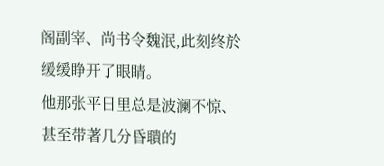阁副宰、尚书令魏泯,此刻终於缓缓睁开了眼睛。
他那张平日里总是波澜不惊、甚至带著几分昏聵的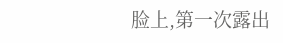脸上,第一次露出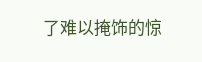了难以掩饰的惊